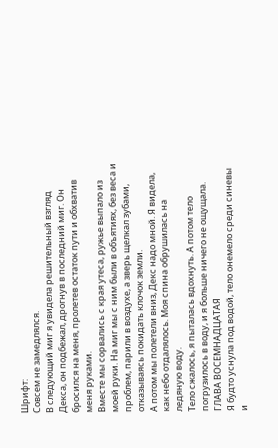Шрифт:
Совсем не замедлялся.
В следующий миг я увидела решительный взгляд Декса, он подбежал, дрогнув в последний миг. Он бросился на меня, пролетев остаток пути и обхватив меня руками.
Вместе мы сорвались с края утеса, ружье выпало из моей руки. На миг мы с ним были в объятиях, без веса и проблем, парили в воздухе, а зверь щелкал зубами, отказываясь покидать клочок земли.
А потом мы полетели вниз, Декс надо мной. Я видела, как небо отдалялось. Моя спина обрушилась на ледяную воду.
Тело сжалось, я пыталась вдохнуть. А потом тело погрузилось в воду, и я больше ничего не ощущала.
ГЛАВА ВОСЕМНАДЦАТАЯ
Я будто уснула под водой, тело онемело среди синевы и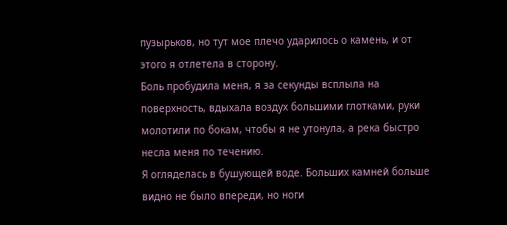пузырьков, но тут мое плечо ударилось о камень, и от этого я отлетела в сторону.
Боль пробудила меня, я за секунды всплыла на поверхность, вдыхала воздух большими глотками, руки молотили по бокам, чтобы я не утонула, а река быстро несла меня по течению.
Я огляделась в бушующей воде. Больших камней больше видно не было впереди, но ноги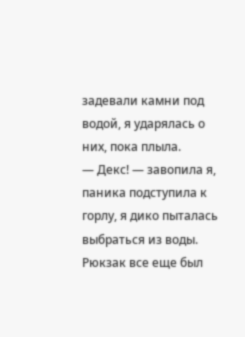задевали камни под водой, я ударялась о них, пока плыла.
— Декс! — завопила я, паника подступила к горлу, я дико пыталась выбраться из воды. Рюкзак все еще был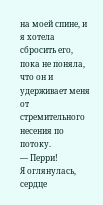на моей спине, и я хотела сбросить его, пока не поняла, что он и удерживает меня от стремительного несения по потоку.
— Перри!
Я оглянулась, сердце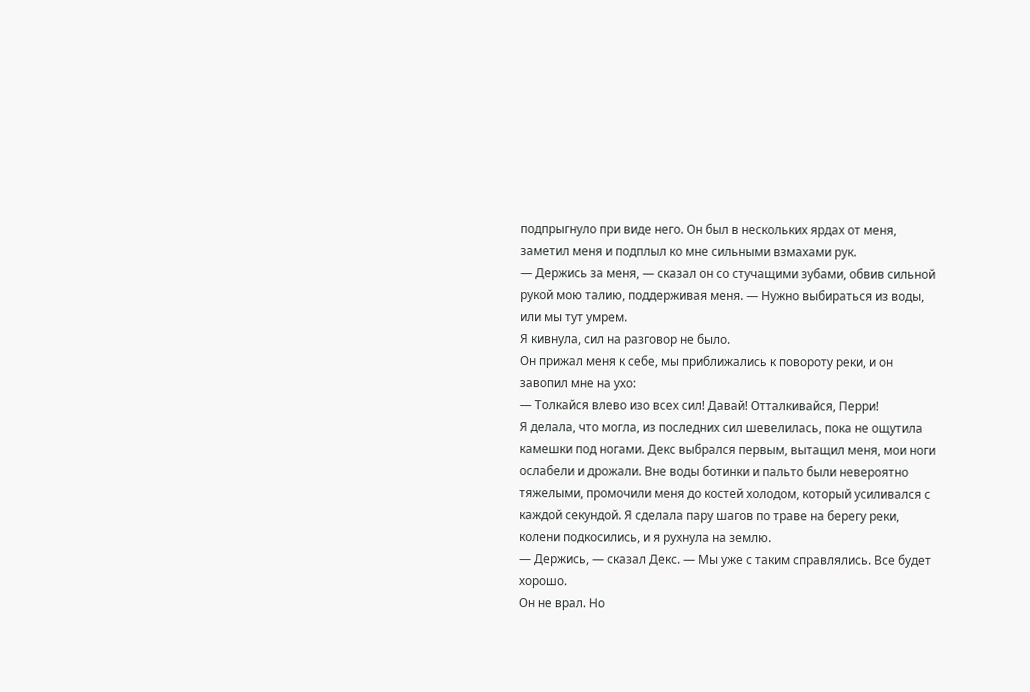подпрыгнуло при виде него. Он был в нескольких ярдах от меня, заметил меня и подплыл ко мне сильными взмахами рук.
— Держись за меня, — сказал он со стучащими зубами, обвив сильной рукой мою талию, поддерживая меня. — Нужно выбираться из воды, или мы тут умрем.
Я кивнула, сил на разговор не было.
Он прижал меня к себе, мы приближались к повороту реки, и он завопил мне на ухо:
— Толкайся влево изо всех сил! Давай! Отталкивайся, Перри!
Я делала, что могла, из последних сил шевелилась, пока не ощутила камешки под ногами. Декс выбрался первым, вытащил меня, мои ноги ослабели и дрожали. Вне воды ботинки и пальто были невероятно тяжелыми, промочили меня до костей холодом, который усиливался с каждой секундой. Я сделала пару шагов по траве на берегу реки, колени подкосились, и я рухнула на землю.
— Держись, — сказал Декс. — Мы уже с таким справлялись. Все будет хорошо.
Он не врал. Но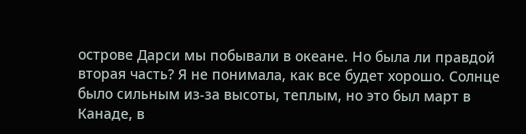острове Дарси мы побывали в океане. Но была ли правдой вторая часть? Я не понимала, как все будет хорошо. Солнце было сильным из-за высоты, теплым, но это был март в Канаде, в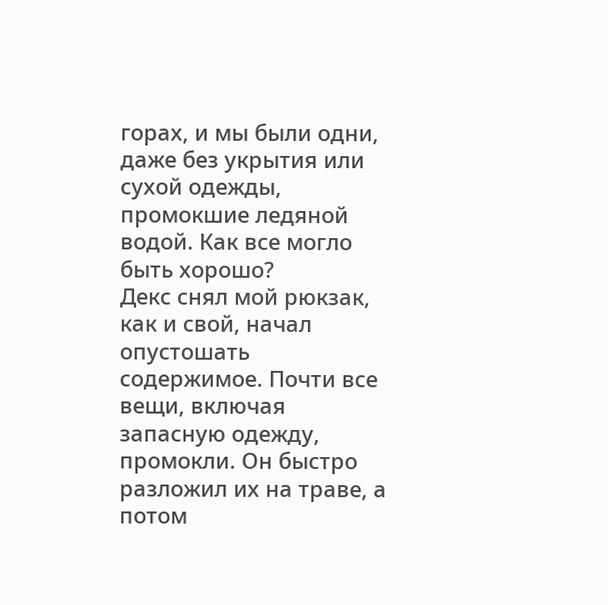горах, и мы были одни, даже без укрытия или сухой одежды, промокшие ледяной водой. Как все могло быть хорошо?
Декс снял мой рюкзак, как и свой, начал опустошать содержимое. Почти все вещи, включая запасную одежду, промокли. Он быстро разложил их на траве, а потом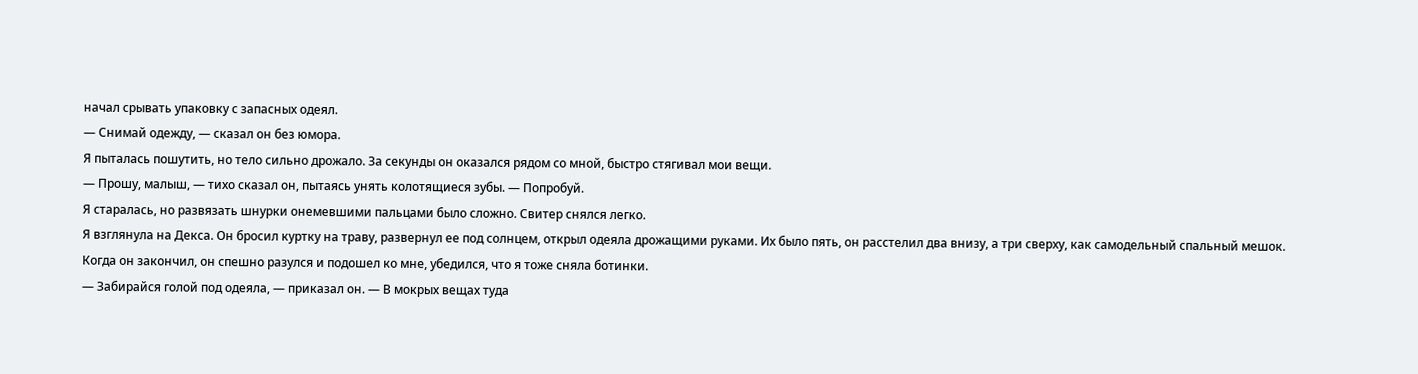начал срывать упаковку с запасных одеял.
— Снимай одежду, — сказал он без юмора.
Я пыталась пошутить, но тело сильно дрожало. За секунды он оказался рядом со мной, быстро стягивал мои вещи.
— Прошу, малыш, — тихо сказал он, пытаясь унять колотящиеся зубы. — Попробуй.
Я старалась, но развязать шнурки онемевшими пальцами было сложно. Свитер снялся легко.
Я взглянула на Декса. Он бросил куртку на траву, развернул ее под солнцем, открыл одеяла дрожащими руками. Их было пять, он расстелил два внизу, а три сверху, как самодельный спальный мешок.
Когда он закончил, он спешно разулся и подошел ко мне, убедился, что я тоже сняла ботинки.
— Забирайся голой под одеяла, — приказал он. — В мокрых вещах туда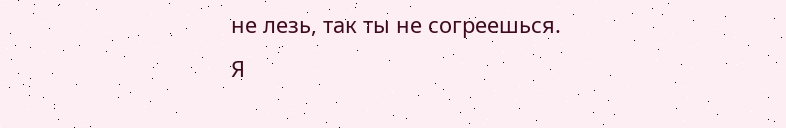не лезь, так ты не согреешься.
Я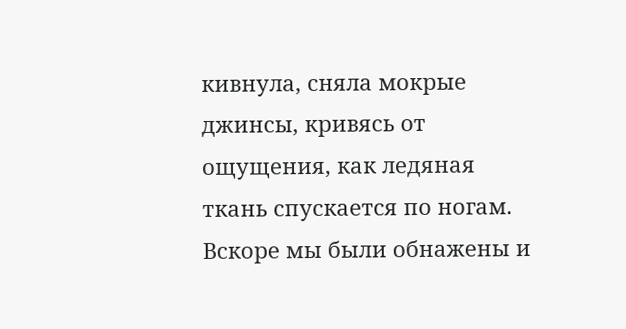кивнула, сняла мокрые джинсы, кривясь от ощущения, как ледяная ткань спускается по ногам.
Вскоре мы были обнажены и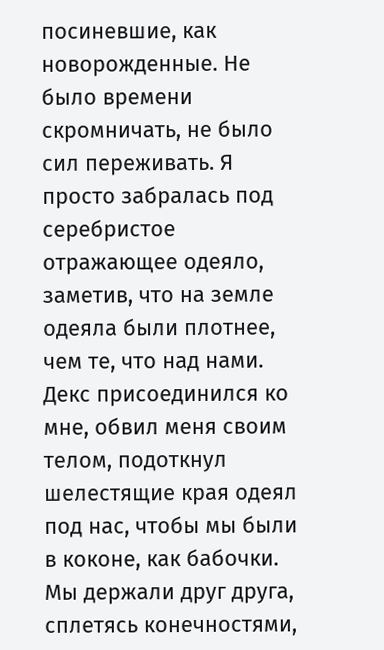посиневшие, как новорожденные. Не было времени скромничать, не было сил переживать. Я просто забралась под серебристое отражающее одеяло, заметив, что на земле одеяла были плотнее, чем те, что над нами.
Декс присоединился ко мне, обвил меня своим телом, подоткнул шелестящие края одеял под нас, чтобы мы были в коконе, как бабочки.
Мы держали друг друга, сплетясь конечностями,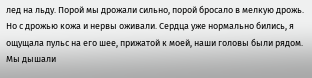лед на льду. Порой мы дрожали сильно, порой бросало в мелкую дрожь. Но с дрожью кожа и нервы оживали. Сердца уже нормально бились, я ощущала пульс на его шее, прижатой к моей, наши головы были рядом. Мы дышали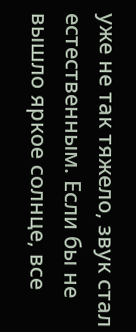уже не так тяжело, звук стал естественным. Если бы не вышло яркое солнце, все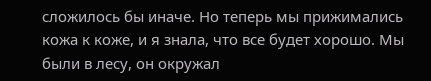сложилось бы иначе. Но теперь мы прижимались кожа к коже, и я знала, что все будет хорошо. Мы были в лесу, он окружал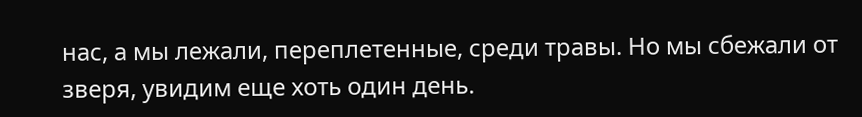нас, а мы лежали, переплетенные, среди травы. Но мы сбежали от зверя, увидим еще хоть один день.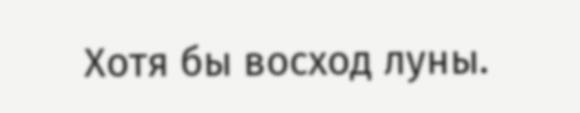Хотя бы восход луны.